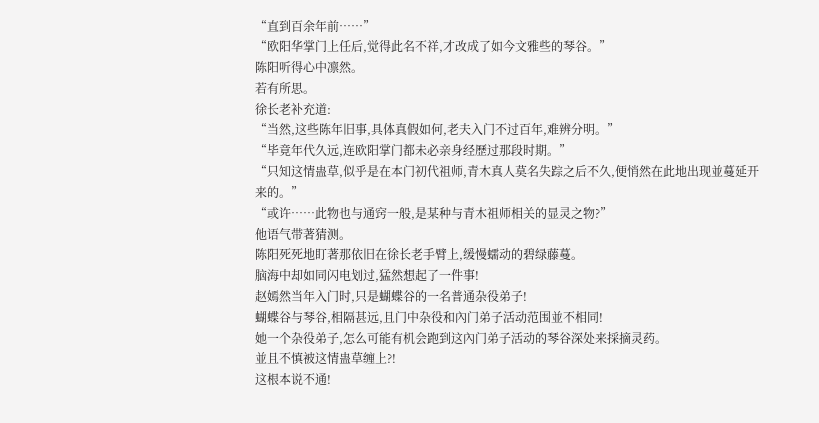“直到百余年前……”
“欧阳华掌门上任后,觉得此名不祥,才改成了如今文雅些的琴谷。”
陈阳听得心中凛然。
若有所思。
徐长老补充道:
“当然,这些陈年旧事,具体真假如何,老夫入门不过百年,难辨分明。”
“毕竟年代久远,连欧阳掌门都未必亲身经歷过那段时期。”
“只知这情蛊草,似乎是在本门初代祖师,青木真人莫名失踪之后不久,便悄然在此地出现並蔓延开来的。”
“或许……此物也与通窍一般,是某种与青木祖师相关的显灵之物?”
他语气带著猜测。
陈阳死死地盯著那依旧在徐长老手臂上,缓慢蠕动的碧绿藤蔓。
脑海中却如同闪电划过,猛然想起了一件事!
赵嫣然当年入门时,只是蝴蝶谷的一名普通杂役弟子!
蝴蝶谷与琴谷,相隔甚远,且门中杂役和內门弟子活动范围並不相同!
她一个杂役弟子,怎么可能有机会跑到这內门弟子活动的琴谷深处来採摘灵药。
並且不慎被这情蛊草缠上?!
这根本说不通!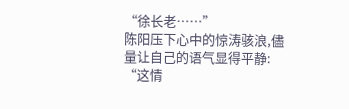“徐长老……”
陈阳压下心中的惊涛骇浪,儘量让自己的语气显得平静:
“这情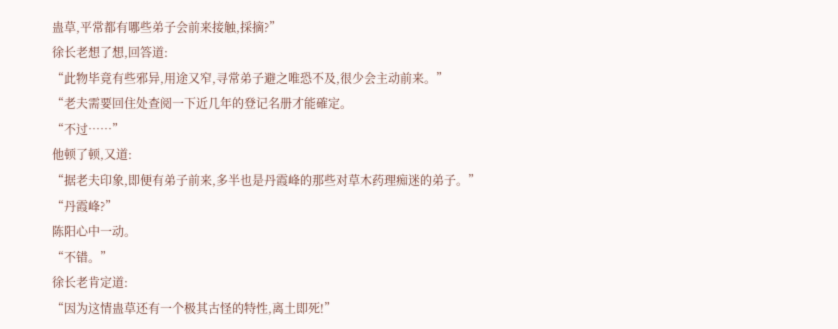蛊草,平常都有哪些弟子会前来接触,採摘?”
徐长老想了想,回答道:
“此物毕竟有些邪异,用途又窄,寻常弟子避之唯恐不及,很少会主动前来。”
“老夫需要回住处查阅一下近几年的登记名册才能確定。
“不过……”
他顿了顿,又道:
“据老夫印象,即便有弟子前来,多半也是丹霞峰的那些对草木药理痴迷的弟子。”
“丹霞峰?”
陈阳心中一动。
“不错。”
徐长老肯定道:
“因为这情蛊草还有一个极其古怪的特性,离土即死!”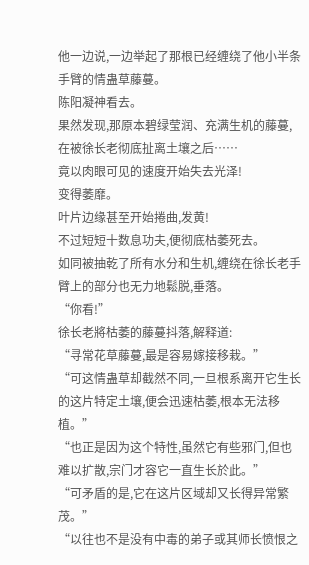他一边说,一边举起了那根已经缠绕了他小半条手臂的情蛊草藤蔓。
陈阳凝神看去。
果然发现,那原本碧绿莹润、充满生机的藤蔓,在被徐长老彻底扯离土壤之后……
竟以肉眼可见的速度开始失去光泽!
变得萎靡。
叶片边缘甚至开始捲曲,发黄!
不过短短十数息功夫,便彻底枯萎死去。
如同被抽乾了所有水分和生机,缠绕在徐长老手臂上的部分也无力地鬆脱,垂落。
“你看!”
徐长老將枯萎的藤蔓抖落,解释道:
“寻常花草藤蔓,最是容易嫁接移栽。”
“可这情蛊草却截然不同,一旦根系离开它生长的这片特定土壤,便会迅速枯萎,根本无法移植。”
“也正是因为这个特性,虽然它有些邪门,但也难以扩散,宗门才容它一直生长於此。”
“可矛盾的是,它在这片区域却又长得异常繁茂。”
“以往也不是没有中毒的弟子或其师长愤恨之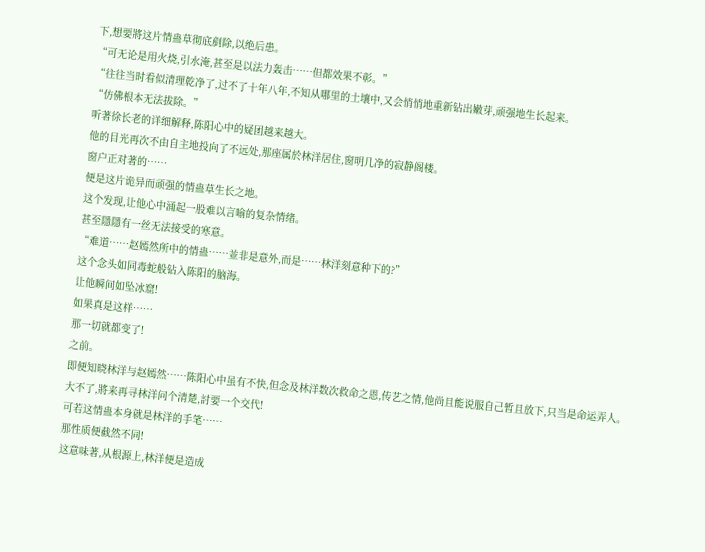下,想要將这片情蛊草彻底剷除,以绝后患。
“可无论是用火烧,引水淹,甚至是以法力轰击……但都效果不彰。”
“往往当时看似清理乾净了,过不了十年八年,不知从哪里的土壤中,又会悄悄地重新钻出嫩芽,顽强地生长起来。
“仿佛根本无法拔除。”
听著徐长老的详细解释,陈阳心中的疑团越来越大。
他的目光再次不由自主地投向了不远处,那座属於林洋居住,窗明几净的寂静阁楼。
窗户正对著的……
便是这片诡异而顽强的情蛊草生长之地。
这个发现,让他心中涌起一股难以言喻的复杂情绪。
甚至隱隱有一丝无法接受的寒意。
“难道……赵嫣然所中的情蛊……並非是意外,而是……林洋刻意种下的?”
这个念头如同毒蛇般钻入陈阳的脑海。
让他瞬间如坠冰窟!
如果真是这样……
那一切就都变了!
之前。
即便知晓林洋与赵嫣然……陈阳心中虽有不快,但念及林洋数次救命之恩,传艺之情,他尚且能说服自己暂且放下,只当是命运弄人。
大不了,將来再寻林洋问个清楚,討要一个交代!
可若这情蛊本身就是林洋的手笔……
那性质便截然不同!
这意味著,从根源上,林洋便是造成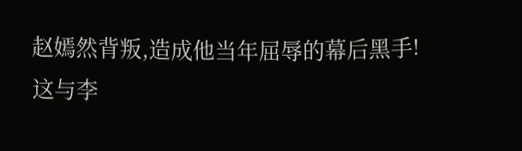赵嫣然背叛,造成他当年屈辱的幕后黑手!
这与李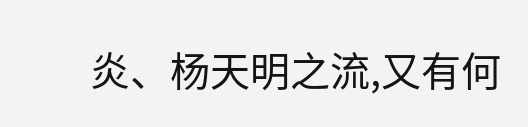炎、杨天明之流,又有何